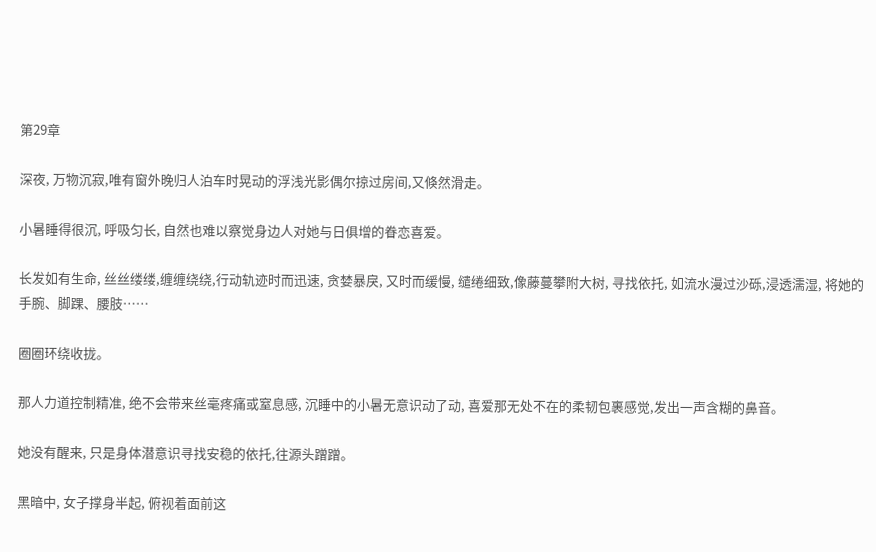第29章

深夜, 万物沉寂,唯有窗外晚归人泊车时晃动的浮浅光影偶尔掠过房间,又倏然滑走。

小暑睡得很沉, 呼吸匀长, 自然也难以察觉身边人对她与日俱增的眷恋喜爱。

长发如有生命, 丝丝缕缕,缠缠绕绕,行动轨迹时而迅速, 贪婪暴戾, 又时而缓慢, 缱绻细致,像藤蔓攀附大树, 寻找依托, 如流水漫过沙砾,浸透濡湿, 将她的手腕、脚踝、腰肢……

圈圈环绕收拢。

那人力道控制精准, 绝不会带来丝毫疼痛或窒息感, 沉睡中的小暑无意识动了动, 喜爱那无处不在的柔韧包裹感觉,发出一声含糊的鼻音。

她没有醒来, 只是身体潜意识寻找安稳的依托,往源头蹭蹭。

黑暗中, 女子撑身半起, 俯视着面前这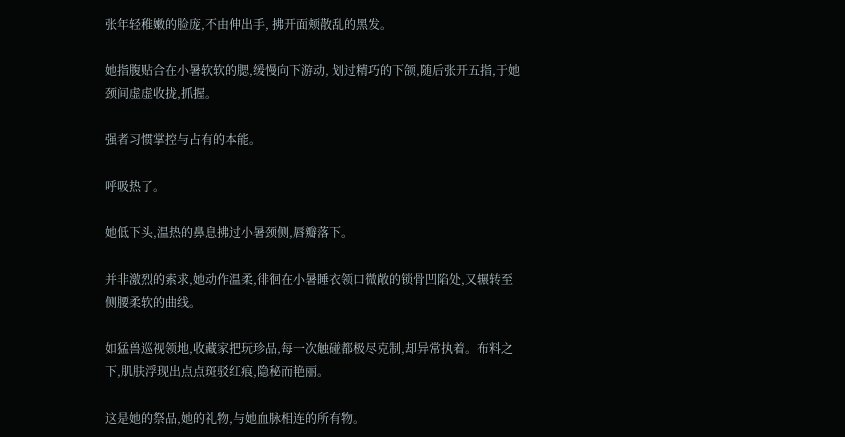张年轻稚嫩的脸庞,不由伸出手, 拂开面颊散乱的黑发。

她指腹贴合在小暑软软的腮,缓慢向下游动, 划过精巧的下颌,随后张开五指,于她颈间虚虚收拢,抓握。

强者习惯掌控与占有的本能。

呼吸热了。

她低下头,温热的鼻息拂过小暑颈侧,唇瓣落下。

并非激烈的索求,她动作温柔,徘徊在小暑睡衣领口微敞的锁骨凹陷处,又辗转至侧腰柔软的曲线。

如猛兽巡视领地,收藏家把玩珍品,每一次触碰都极尽克制,却异常执着。布料之下,肌肤浮现出点点斑驳红痕,隐秘而艳丽。

这是她的祭品,她的礼物,与她血脉相连的所有物。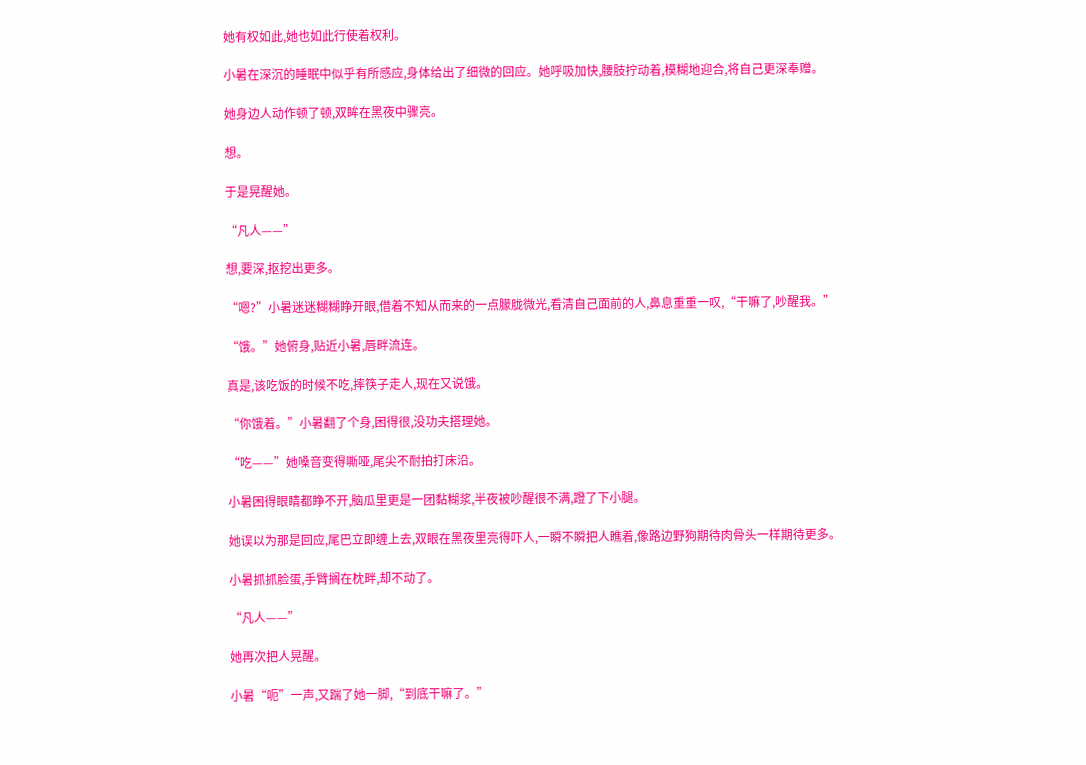她有权如此,她也如此行使着权利。

小暑在深沉的睡眠中似乎有所感应,身体给出了细微的回应。她呼吸加快,腰肢拧动着,模糊地迎合,将自己更深奉赠。

她身边人动作顿了顿,双眸在黑夜中骤亮。

想。

于是晃醒她。

“凡人——”

想,要深,抠挖出更多。

“嗯?”小暑迷迷糊糊睁开眼,借着不知从而来的一点朦胧微光,看清自己面前的人,鼻息重重一叹,“干嘛了,吵醒我。”

“饿。”她俯身,贴近小暑,唇畔流连。

真是,该吃饭的时候不吃,摔筷子走人,现在又说饿。

“你饿着。”小暑翻了个身,困得很,没功夫搭理她。

“吃——”她嗓音变得嘶哑,尾尖不耐拍打床沿。

小暑困得眼睛都睁不开,脑瓜里更是一团黏糊浆,半夜被吵醒很不满,蹬了下小腿。

她误以为那是回应,尾巴立即缠上去,双眼在黑夜里亮得吓人,一瞬不瞬把人瞧着,像路边野狗期待肉骨头一样期待更多。

小暑抓抓脸蛋,手臂搁在枕畔,却不动了。

“凡人——”

她再次把人晃醒。

小暑“呃”一声,又踹了她一脚,“到底干嘛了。”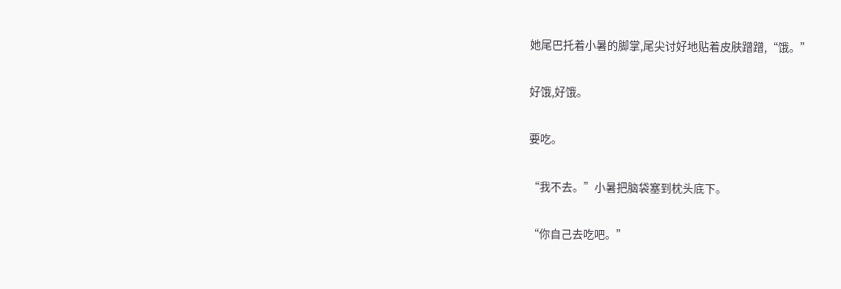她尾巴托着小暑的脚掌,尾尖讨好地贴着皮肤蹭蹭,“饿。”

好饿,好饿。

要吃。

“我不去。”小暑把脑袋塞到枕头底下。

“你自己去吃吧。”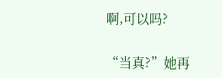啊,可以吗?

“当真?”她再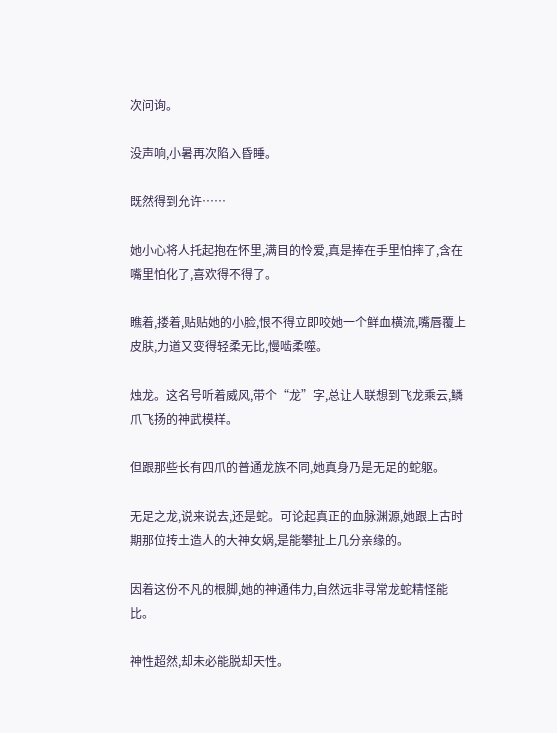次问询。

没声响,小暑再次陷入昏睡。

既然得到允许……

她小心将人托起抱在怀里,满目的怜爱,真是捧在手里怕摔了,含在嘴里怕化了,喜欢得不得了。

瞧着,搂着,贴贴她的小脸,恨不得立即咬她一个鲜血横流,嘴唇覆上皮肤,力道又变得轻柔无比,慢啮柔噬。

烛龙。这名号听着威风,带个“龙”字,总让人联想到飞龙乘云,鳞爪飞扬的神武模样。

但跟那些长有四爪的普通龙族不同,她真身乃是无足的蛇躯。

无足之龙,说来说去,还是蛇。可论起真正的血脉渊源,她跟上古时期那位抟土造人的大神女娲,是能攀扯上几分亲缘的。

因着这份不凡的根脚,她的神通伟力,自然远非寻常龙蛇精怪能比。

神性超然,却未必能脱却天性。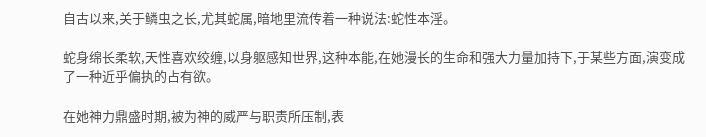自古以来,关于鳞虫之长,尤其蛇属,暗地里流传着一种说法:蛇性本淫。

蛇身绵长柔软,天性喜欢绞缠,以身躯感知世界,这种本能,在她漫长的生命和强大力量加持下,于某些方面,演变成了一种近乎偏执的占有欲。

在她神力鼎盛时期,被为神的威严与职责所压制,表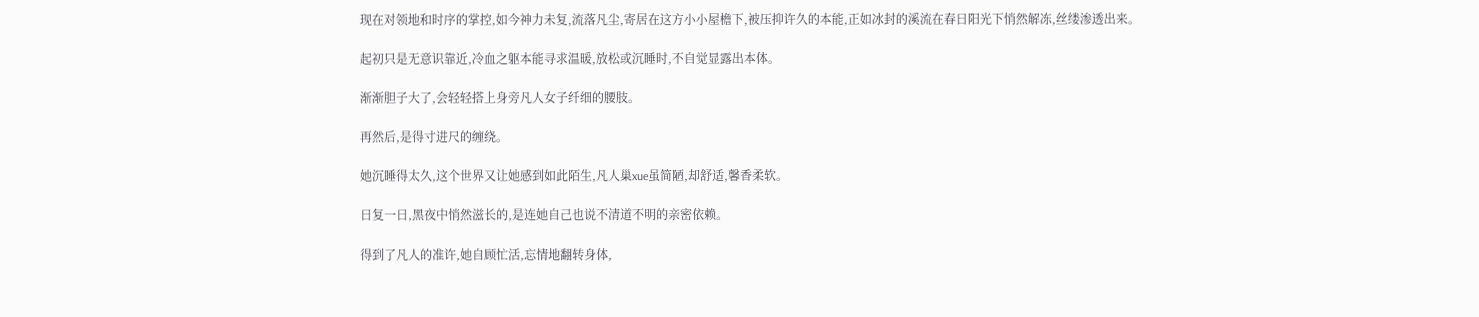现在对领地和时序的掌控,如今神力未复,流落凡尘,寄居在这方小小屋檐下,被压抑许久的本能,正如冰封的溪流在春日阳光下悄然解冻,丝缕渗透出来。

起初只是无意识靠近,冷血之躯本能寻求温暖,放松或沉睡时,不自觉显露出本体。

渐渐胆子大了,会轻轻搭上身旁凡人女子纤细的腰肢。

再然后,是得寸进尺的缠绕。

她沉睡得太久,这个世界又让她感到如此陌生,凡人巢xue虽简陋,却舒适,馨香柔软。

日复一日,黑夜中悄然滋长的,是连她自己也说不清道不明的亲密依赖。

得到了凡人的准许,她自顾忙活,忘情地翻转身体,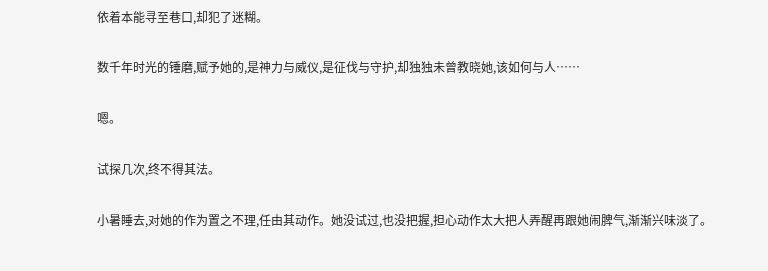依着本能寻至巷口,却犯了迷糊。

数千年时光的锤磨,赋予她的,是神力与威仪,是征伐与守护,却独独未曾教晓她,该如何与人……

嗯。

试探几次,终不得其法。

小暑睡去,对她的作为置之不理,任由其动作。她没试过,也没把握,担心动作太大把人弄醒再跟她闹脾气,渐渐兴味淡了。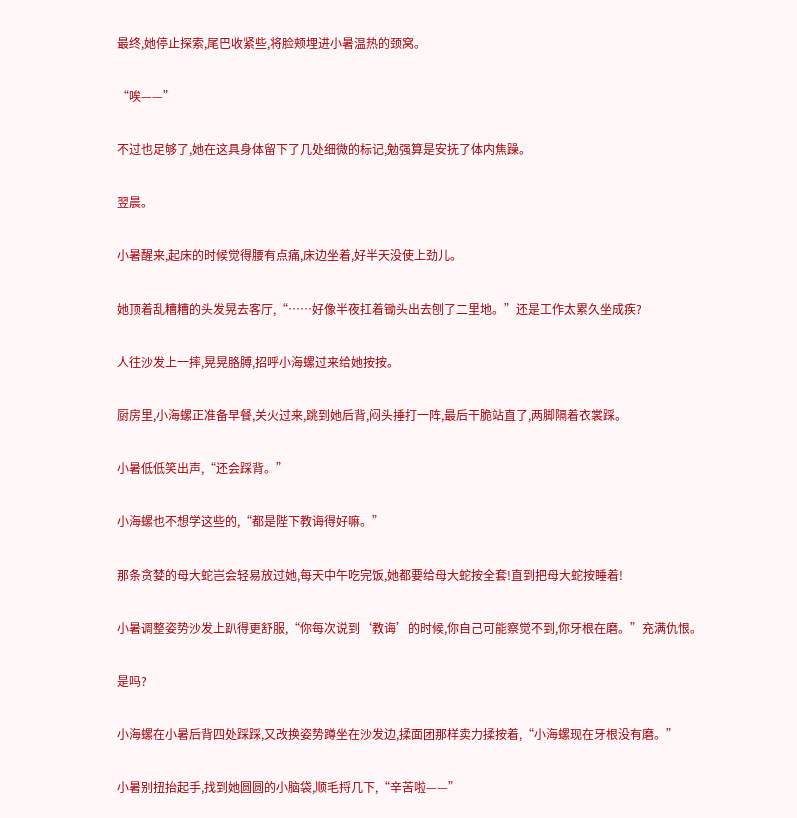最终,她停止探索,尾巴收紧些,将脸颊埋进小暑温热的颈窝。

“唉——”

不过也足够了,她在这具身体留下了几处细微的标记,勉强算是安抚了体内焦躁。

翌晨。

小暑醒来,起床的时候觉得腰有点痛,床边坐着,好半天没使上劲儿。

她顶着乱糟糟的头发晃去客厅,“……好像半夜扛着锄头出去刨了二里地。”还是工作太累久坐成疾?

人往沙发上一摔,晃晃胳膊,招呼小海螺过来给她按按。

厨房里,小海螺正准备早餐,关火过来,跳到她后背,闷头捶打一阵,最后干脆站直了,两脚隔着衣裳踩。

小暑低低笑出声,“还会踩背。”

小海螺也不想学这些的,“都是陛下教诲得好嘛。”

那条贪婪的母大蛇岂会轻易放过她,每天中午吃完饭,她都要给母大蛇按全套!直到把母大蛇按睡着!

小暑调整姿势沙发上趴得更舒服,“你每次说到‘教诲’的时候,你自己可能察觉不到,你牙根在磨。”充满仇恨。

是吗?

小海螺在小暑后背四处踩踩,又改换姿势蹲坐在沙发边,揉面团那样卖力揉按着,“小海螺现在牙根没有磨。”

小暑别扭抬起手,找到她圆圆的小脑袋,顺毛捋几下,“辛苦啦——”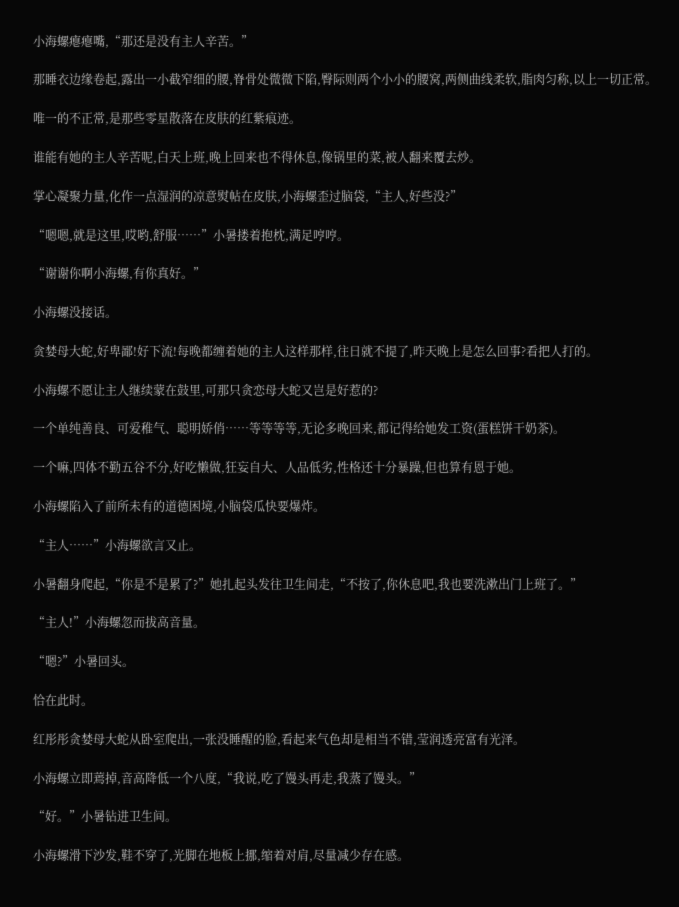小海螺瘪瘪嘴,“那还是没有主人辛苦。”

那睡衣边缘卷起,露出一小截窄细的腰,脊骨处微微下陷,臀际则两个小小的腰窝,两侧曲线柔软,脂肉匀称,以上一切正常。

唯一的不正常,是那些零星散落在皮肤的红紫痕迹。

谁能有她的主人辛苦呢,白天上班,晚上回来也不得休息,像锅里的菜,被人翻来覆去炒。

掌心凝聚力量,化作一点湿润的凉意熨帖在皮肤,小海螺歪过脑袋,“主人,好些没?”

“嗯嗯,就是这里,哎哟,舒服……”小暑搂着抱枕,满足哼哼。

“谢谢你啊小海螺,有你真好。”

小海螺没接话。

贪婪母大蛇,好卑鄙!好下流!每晚都缠着她的主人这样那样,往日就不提了,昨天晚上是怎么回事?看把人打的。

小海螺不愿让主人继续蒙在鼓里,可那只贪恋母大蛇又岂是好惹的?

一个单纯善良、可爱稚气、聪明娇俏……等等等等,无论多晚回来,都记得给她发工资(蛋糕饼干奶茶)。

一个嘛,四体不勤五谷不分,好吃懒做,狂妄自大、人品低劣,性格还十分暴躁,但也算有恩于她。

小海螺陷入了前所未有的道德困境,小脑袋瓜快要爆炸。

“主人……”小海螺欲言又止。

小暑翻身爬起,“你是不是累了?”她扎起头发往卫生间走,“不按了,你休息吧,我也要洗漱出门上班了。”

“主人!”小海螺忽而拔高音量。

“嗯?”小暑回头。

恰在此时。

红彤彤贪婪母大蛇从卧室爬出,一张没睡醒的脸,看起来气色却是相当不错,莹润透亮富有光泽。

小海螺立即蔫掉,音高降低一个八度,“我说,吃了馒头再走,我蒸了馒头。”

“好。”小暑钻进卫生间。

小海螺滑下沙发,鞋不穿了,光脚在地板上挪,缩着对肩,尽量减少存在感。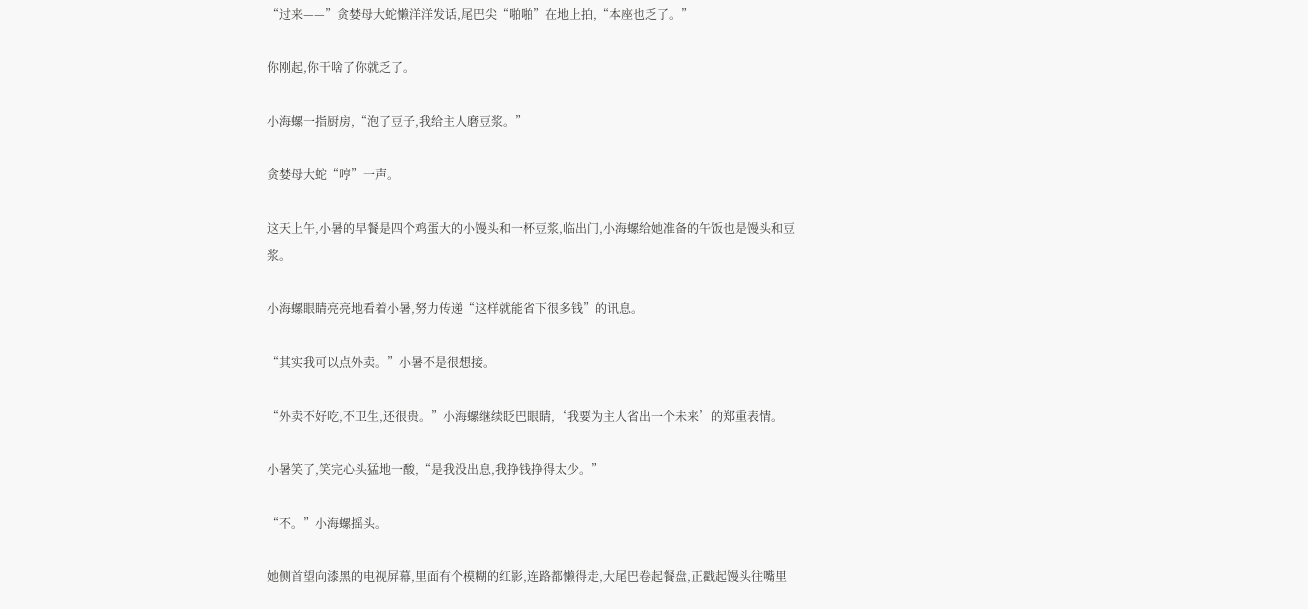“过来——”贪婪母大蛇懒洋洋发话,尾巴尖“啪啪”在地上拍,“本座也乏了。”

你刚起,你干啥了你就乏了。

小海螺一指厨房,“泡了豆子,我给主人磨豆浆。”

贪婪母大蛇“哼”一声。

这天上午,小暑的早餐是四个鸡蛋大的小馒头和一杯豆浆,临出门,小海螺给她准备的午饭也是馒头和豆浆。

小海螺眼睛亮亮地看着小暑,努力传递“这样就能省下很多钱”的讯息。

“其实我可以点外卖。”小暑不是很想接。

“外卖不好吃,不卫生,还很贵。”小海螺继续眨巴眼睛,‘我要为主人省出一个未来’的郑重表情。

小暑笑了,笑完心头猛地一酸,“是我没出息,我挣钱挣得太少。”

“不。”小海螺摇头。

她侧首望向漆黑的电视屏幕,里面有个模糊的红影,连路都懒得走,大尾巴卷起餐盘,正戳起馒头往嘴里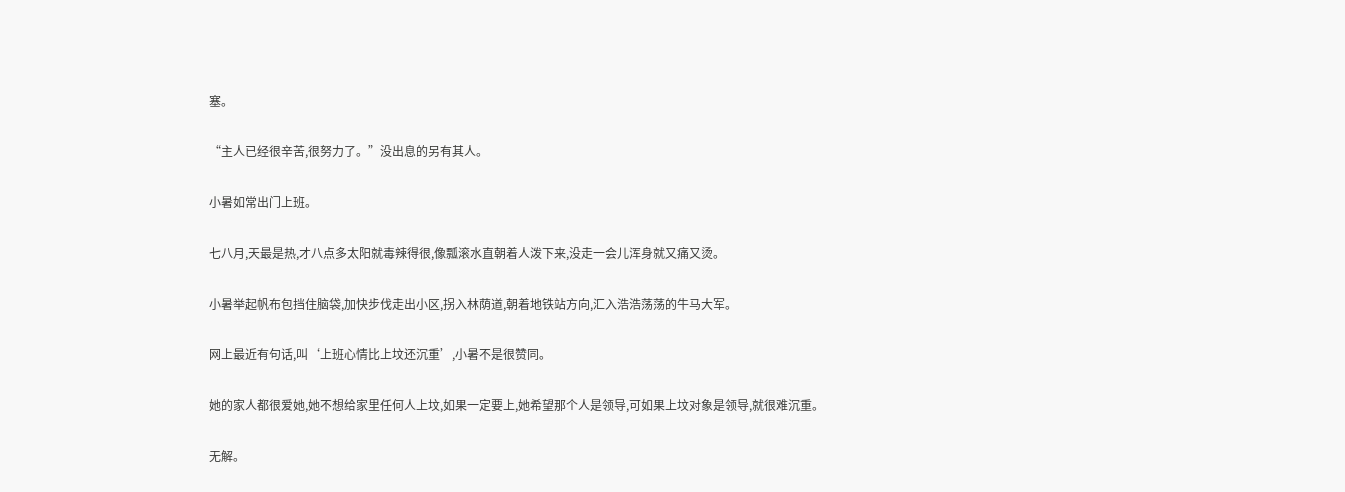塞。

“主人已经很辛苦,很努力了。”没出息的另有其人。

小暑如常出门上班。

七八月,天最是热,才八点多太阳就毒辣得很,像瓢滚水直朝着人泼下来,没走一会儿浑身就又痛又烫。

小暑举起帆布包挡住脑袋,加快步伐走出小区,拐入林荫道,朝着地铁站方向,汇入浩浩荡荡的牛马大军。

网上最近有句话,叫‘上班心情比上坟还沉重’,小暑不是很赞同。

她的家人都很爱她,她不想给家里任何人上坟,如果一定要上,她希望那个人是领导,可如果上坟对象是领导,就很难沉重。

无解。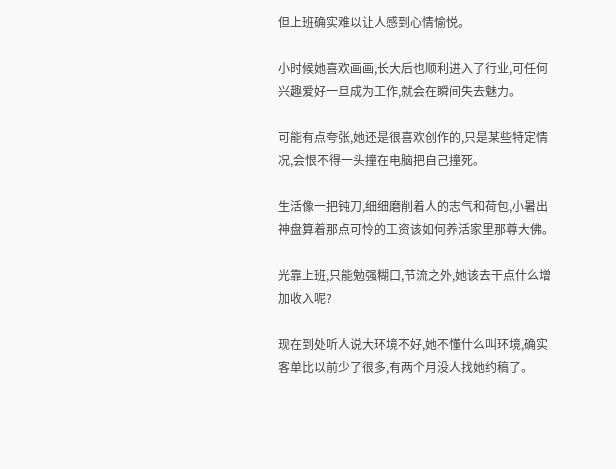但上班确实难以让人感到心情愉悦。

小时候她喜欢画画,长大后也顺利进入了行业,可任何兴趣爱好一旦成为工作,就会在瞬间失去魅力。

可能有点夸张,她还是很喜欢创作的,只是某些特定情况,会恨不得一头撞在电脑把自己撞死。

生活像一把钝刀,细细磨削着人的志气和荷包,小暑出神盘算着那点可怜的工资该如何养活家里那尊大佛。

光靠上班,只能勉强糊口,节流之外,她该去干点什么增加收入呢?

现在到处听人说大环境不好,她不懂什么叫环境,确实客单比以前少了很多,有两个月没人找她约稿了。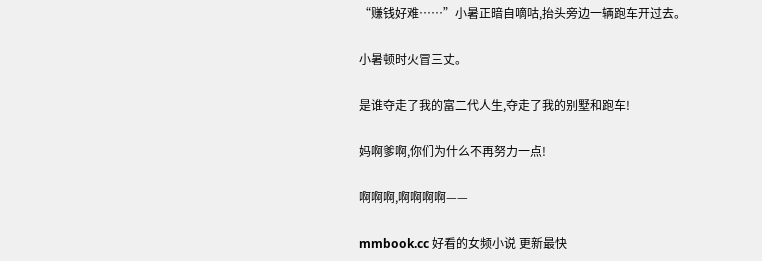“赚钱好难……”小暑正暗自嘀咕,抬头旁边一辆跑车开过去。

小暑顿时火冒三丈。

是谁夺走了我的富二代人生,夺走了我的别墅和跑车!

妈啊爹啊,你们为什么不再努力一点!

啊啊啊,啊啊啊啊——

mmbook.cc 好看的女频小说 更新最快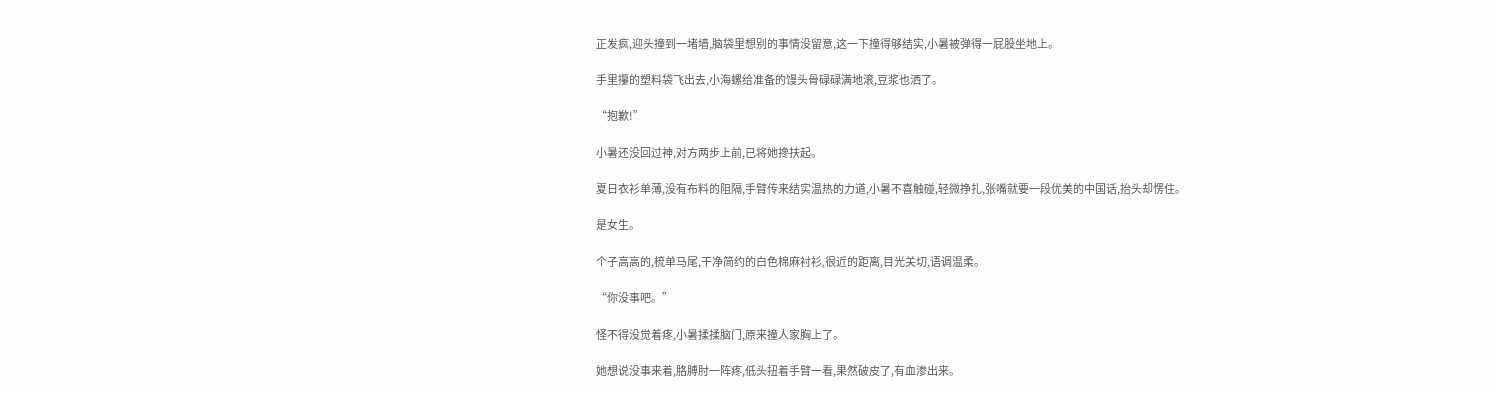正发疯,迎头撞到一堵墙,脑袋里想别的事情没留意,这一下撞得够结实,小暑被弹得一屁股坐地上。

手里攥的塑料袋飞出去,小海螺给准备的馒头骨碌碌满地滚,豆浆也洒了。

“抱歉!”

小暑还没回过神,对方两步上前,已将她搀扶起。

夏日衣衫单薄,没有布料的阻隔,手臂传来结实温热的力道,小暑不喜触碰,轻微挣扎,张嘴就要一段优美的中国话,抬头却愣住。

是女生。

个子高高的,梳单马尾,干净简约的白色棉麻衬衫,很近的距离,目光关切,语调温柔。

“你没事吧。”

怪不得没觉着疼,小暑揉揉脑门,原来撞人家胸上了。

她想说没事来着,胳膊肘一阵疼,低头扭着手臂一看,果然破皮了,有血渗出来。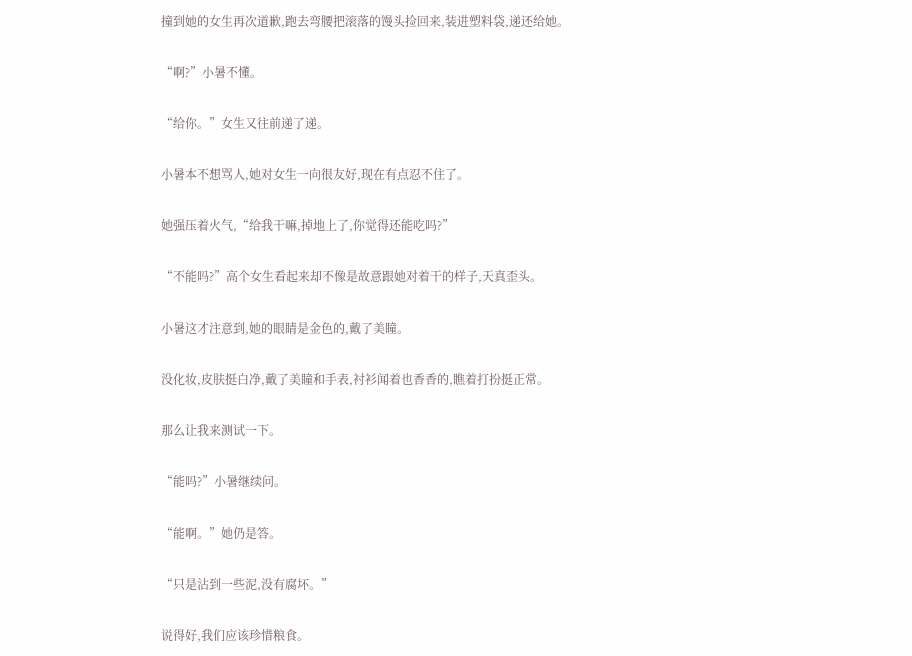撞到她的女生再次道歉,跑去弯腰把滚落的馒头捡回来,装进塑料袋,递还给她。

“啊?”小暑不懂。

“给你。”女生又往前递了递。

小暑本不想骂人,她对女生一向很友好,现在有点忍不住了。

她强压着火气,“给我干嘛,掉地上了,你觉得还能吃吗?”

“不能吗?”高个女生看起来却不像是故意跟她对着干的样子,天真歪头。

小暑这才注意到,她的眼睛是金色的,戴了美瞳。

没化妆,皮肤挺白净,戴了美瞳和手表,衬衫闻着也香香的,瞧着打扮挺正常。

那么让我来测试一下。

“能吗?”小暑继续问。

“能啊。”她仍是答。

“只是沾到一些泥,没有腐坏。”

说得好,我们应该珍惜粮食。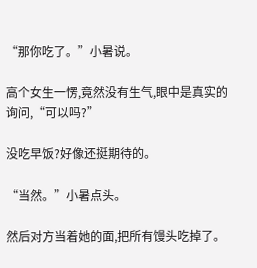“那你吃了。”小暑说。

高个女生一愣,竟然没有生气,眼中是真实的询问,“可以吗?”

没吃早饭?好像还挺期待的。

“当然。”小暑点头。

然后对方当着她的面,把所有馒头吃掉了。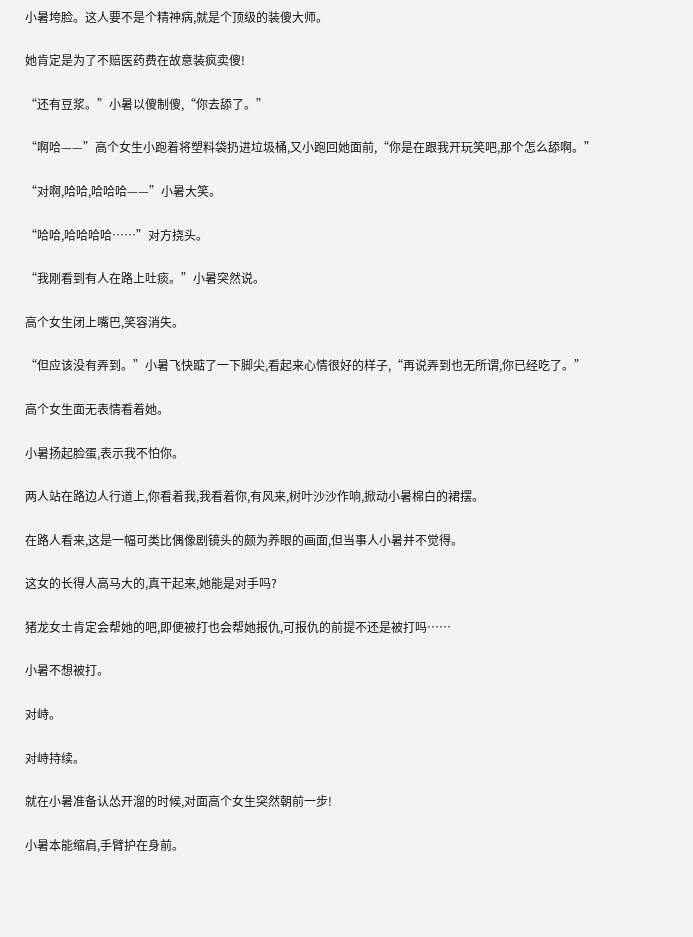小暑垮脸。这人要不是个精神病,就是个顶级的装傻大师。

她肯定是为了不赔医药费在故意装疯卖傻!

“还有豆浆。”小暑以傻制傻,“你去舔了。”

“啊哈——”高个女生小跑着将塑料袋扔进垃圾桶,又小跑回她面前,“你是在跟我开玩笑吧,那个怎么舔啊。”

“对啊,哈哈,哈哈哈——”小暑大笑。

“哈哈,哈哈哈哈……”对方挠头。

“我刚看到有人在路上吐痰。”小暑突然说。

高个女生闭上嘴巴,笑容消失。

“但应该没有弄到。”小暑飞快踮了一下脚尖,看起来心情很好的样子,“再说弄到也无所谓,你已经吃了。”

高个女生面无表情看着她。

小暑扬起脸蛋,表示我不怕你。

两人站在路边人行道上,你看着我,我看着你,有风来,树叶沙沙作响,掀动小暑棉白的裙摆。

在路人看来,这是一幅可类比偶像剧镜头的颇为养眼的画面,但当事人小暑并不觉得。

这女的长得人高马大的,真干起来,她能是对手吗?

猪龙女士肯定会帮她的吧,即便被打也会帮她报仇,可报仇的前提不还是被打吗……

小暑不想被打。

对峙。

对峙持续。

就在小暑准备认怂开溜的时候,对面高个女生突然朝前一步!

小暑本能缩肩,手臂护在身前。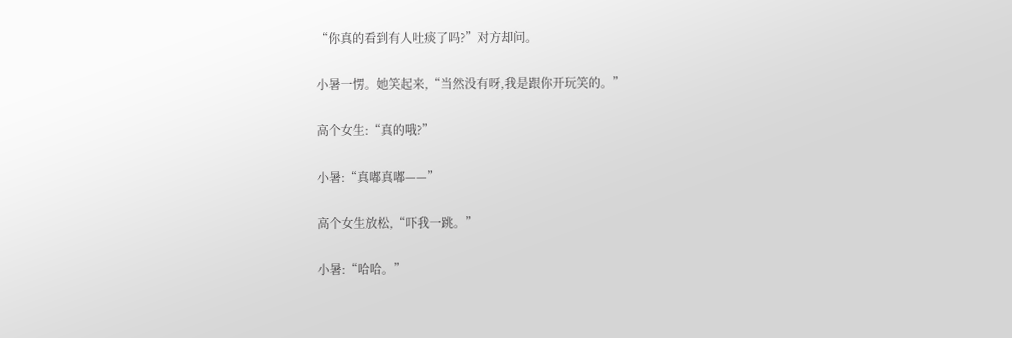“你真的看到有人吐痰了吗?”对方却问。

小暑一愣。她笑起来,“当然没有呀,我是跟你开玩笑的。”

高个女生:“真的哦?”

小暑:“真嘟真嘟——”

高个女生放松,“吓我一跳。”

小暑:“哈哈。”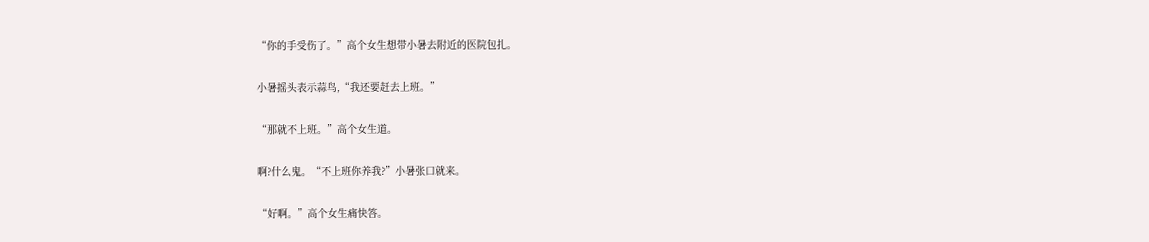“你的手受伤了。”高个女生想带小暑去附近的医院包扎。

小暑摇头表示蒜鸟,“我还要赶去上班。”

“那就不上班。”高个女生道。

啊?什么鬼。“不上班你养我?”小暑张口就来。

“好啊。”高个女生痛快答。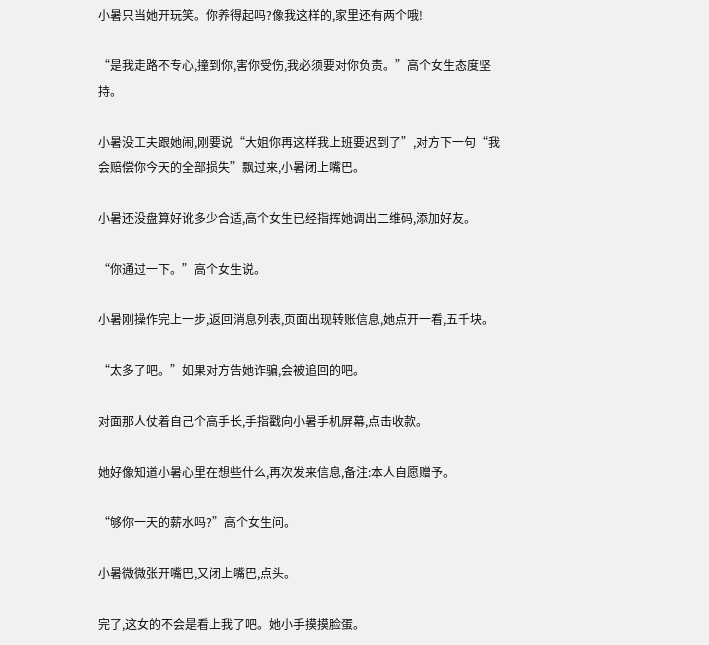小暑只当她开玩笑。你养得起吗?像我这样的,家里还有两个哦!

“是我走路不专心,撞到你,害你受伤,我必须要对你负责。”高个女生态度坚持。

小暑没工夫跟她闹,刚要说“大姐你再这样我上班要迟到了”,对方下一句“我会赔偿你今天的全部损失”飘过来,小暑闭上嘴巴。

小暑还没盘算好讹多少合适,高个女生已经指挥她调出二维码,添加好友。

“你通过一下。”高个女生说。

小暑刚操作完上一步,返回消息列表,页面出现转账信息,她点开一看,五千块。

“太多了吧。”如果对方告她诈骗,会被追回的吧。

对面那人仗着自己个高手长,手指戳向小暑手机屏幕,点击收款。

她好像知道小暑心里在想些什么,再次发来信息,备注:本人自愿赠予。

“够你一天的薪水吗?”高个女生问。

小暑微微张开嘴巴,又闭上嘴巴,点头。

完了,这女的不会是看上我了吧。她小手摸摸脸蛋。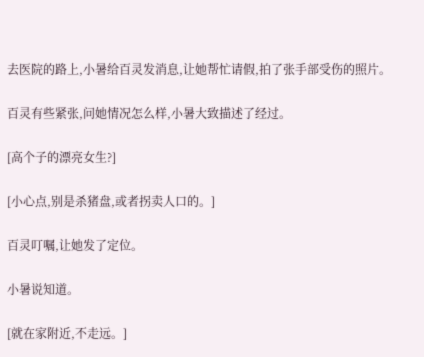去医院的路上,小暑给百灵发消息,让她帮忙请假,拍了张手部受伤的照片。

百灵有些紧张,问她情况怎么样,小暑大致描述了经过。

[高个子的漂亮女生?]

[小心点,别是杀猪盘,或者拐卖人口的。]

百灵叮嘱,让她发了定位。

小暑说知道。

[就在家附近,不走远。]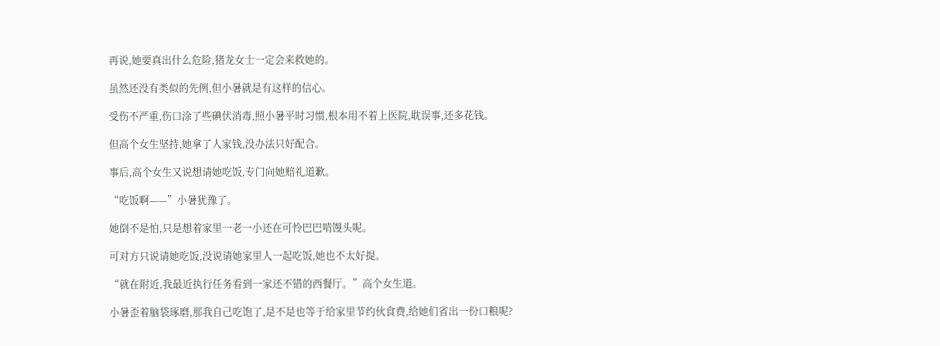再说,她要真出什么危险,猪龙女士一定会来救她的。

虽然还没有类似的先例,但小暑就是有这样的信心。

受伤不严重,伤口涂了些碘伏消毒,照小暑平时习惯,根本用不着上医院,耽误事,还多花钱。

但高个女生坚持,她拿了人家钱,没办法只好配合。

事后,高个女生又说想请她吃饭,专门向她赔礼道歉。

“吃饭啊——”小暑犹豫了。

她倒不是怕,只是想着家里一老一小还在可怜巴巴啃馒头呢。

可对方只说请她吃饭,没说请她家里人一起吃饭,她也不太好提。

“就在附近,我最近执行任务看到一家还不错的西餐厅。”高个女生道。

小暑歪着脑袋琢磨,那我自己吃饱了,是不是也等于给家里节约伙食费,给她们省出一份口粮呢?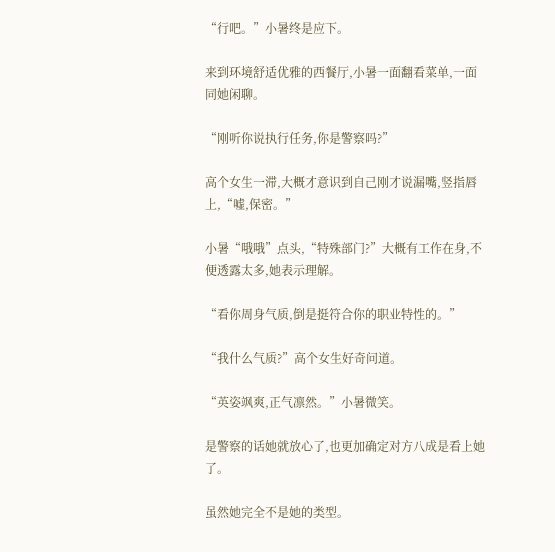“行吧。”小暑终是应下。

来到环境舒适优雅的西餐厅,小暑一面翻看菜单,一面同她闲聊。

“刚听你说执行任务,你是警察吗?”

高个女生一滞,大概才意识到自己刚才说漏嘴,竖指唇上,“嘘,保密。”

小暑“哦哦”点头,“特殊部门?”大概有工作在身,不便透露太多,她表示理解。

“看你周身气质,倒是挺符合你的职业特性的。”

“我什么气质?”高个女生好奇问道。

“英姿飒爽,正气凛然。”小暑微笑。

是警察的话她就放心了,也更加确定对方八成是看上她了。

虽然她完全不是她的类型。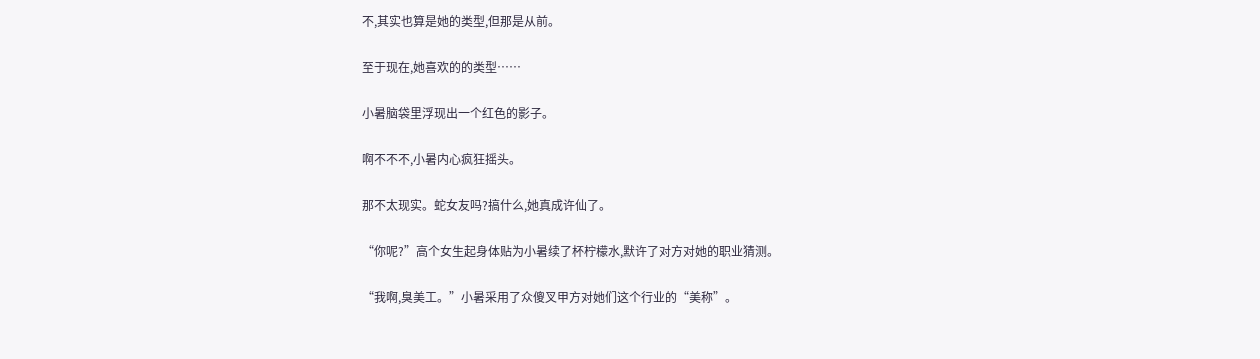不,其实也算是她的类型,但那是从前。

至于现在,她喜欢的的类型……

小暑脑袋里浮现出一个红色的影子。

啊不不不,小暑内心疯狂摇头。

那不太现实。蛇女友吗?搞什么,她真成许仙了。

“你呢?”高个女生起身体贴为小暑续了杯柠檬水,默许了对方对她的职业猜测。

“我啊,臭美工。”小暑采用了众傻叉甲方对她们这个行业的“美称”。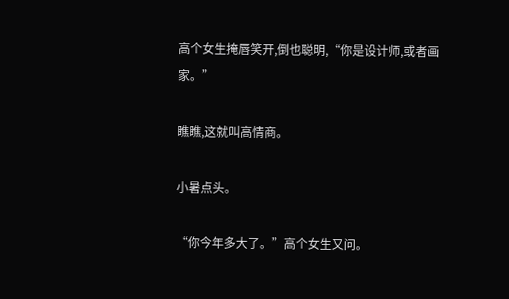高个女生掩唇笑开,倒也聪明,“你是设计师,或者画家。”

瞧瞧,这就叫高情商。

小暑点头。

“你今年多大了。”高个女生又问。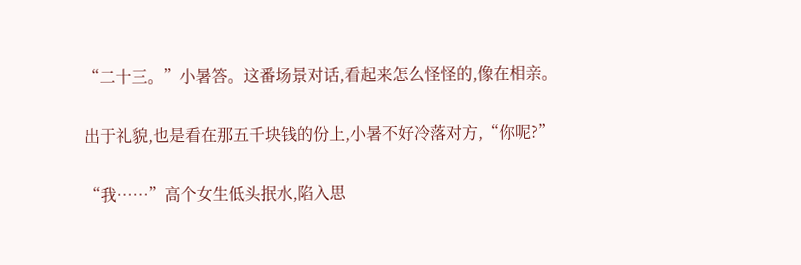“二十三。”小暑答。这番场景对话,看起来怎么怪怪的,像在相亲。

出于礼貌,也是看在那五千块钱的份上,小暑不好冷落对方,“你呢?”

“我……”高个女生低头抿水,陷入思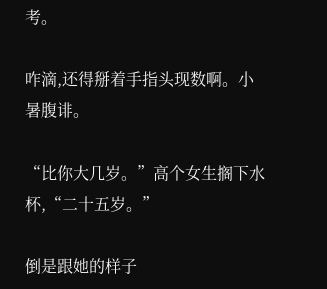考。

咋滴,还得掰着手指头现数啊。小暑腹诽。

“比你大几岁。”高个女生搁下水杯,“二十五岁。”

倒是跟她的样子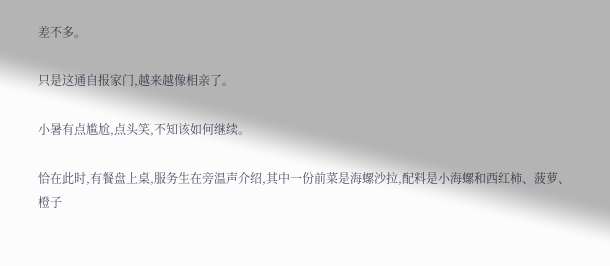差不多。

只是这通自报家门,越来越像相亲了。

小暑有点尴尬,点头笑,不知该如何继续。

恰在此时,有餐盘上桌,服务生在旁温声介绍,其中一份前菜是海螺沙拉,配料是小海螺和西红柿、菠萝、橙子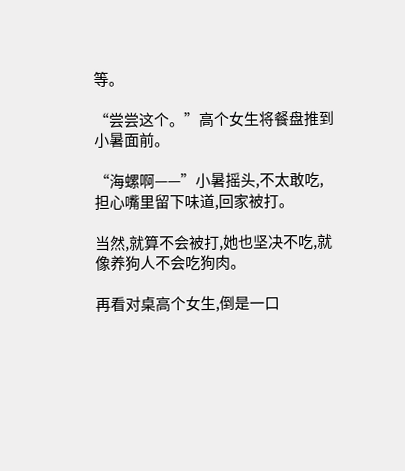等。

“尝尝这个。”高个女生将餐盘推到小暑面前。

“海螺啊——”小暑摇头,不太敢吃,担心嘴里留下味道,回家被打。

当然,就算不会被打,她也坚决不吃,就像养狗人不会吃狗肉。

再看对桌高个女生,倒是一口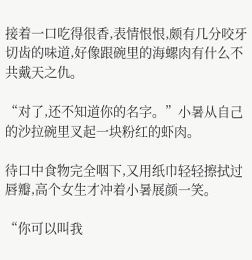接着一口吃得很香,表情恨恨,颇有几分咬牙切齿的味道,好像跟碗里的海螺肉有什么不共戴天之仇。

“对了,还不知道你的名字。”小暑从自己的沙拉碗里叉起一块粉红的虾肉。

待口中食物完全咽下,又用纸巾轻轻擦拭过唇瓣,高个女生才冲着小暑展颜一笑。

“你可以叫我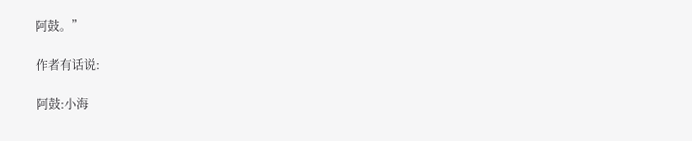阿鼓。”

作者有话说:

阿鼓:小海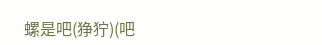螺是吧(狰狞)(吧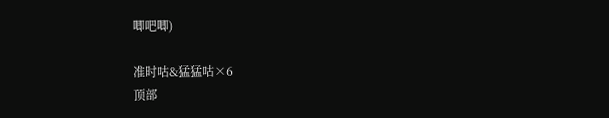唧吧唧)

准时咕&猛猛咕×6
顶部